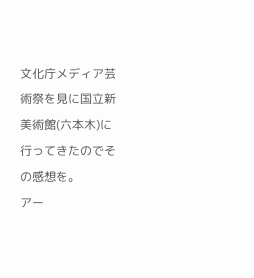文化庁メディア芸術祭を見に国立新美術館(六本木)に行ってきたのでその感想を。
アー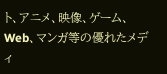ト、アニメ、映像、ゲーム、Web、マンガ等の優れたメディ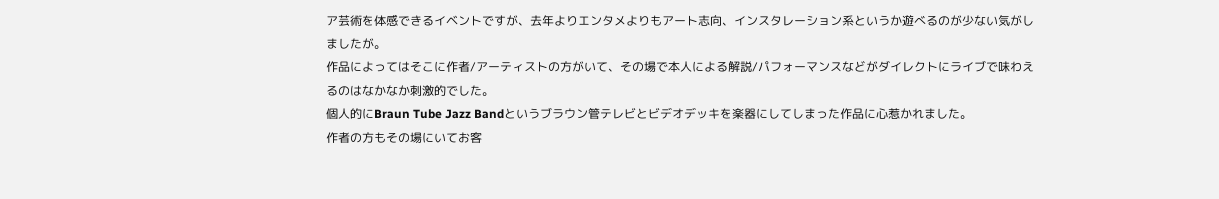ア芸術を体感できるイベントですが、去年よりエンタメよりもアート志向、インスタレーション系というか遊べるのが少ない気がしましたが。
作品によってはそこに作者/アーティストの方がいて、その場で本人による解説/パフォーマンスなどがダイレクトにライブで味わえるのはなかなか刺激的でした。
個人的にBraun Tube Jazz Bandというブラウン管テレビとビデオデッキを楽器にしてしまった作品に心惹かれました。
作者の方もその場にいてお客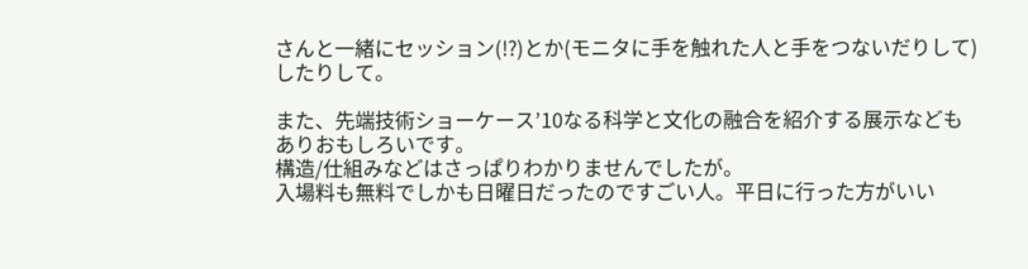さんと一緒にセッション(!?)とか(モニタに手を触れた人と手をつないだりして)したりして。

また、先端技術ショーケース’10なる科学と文化の融合を紹介する展示などもありおもしろいです。
構造/仕組みなどはさっぱりわかりませんでしたが。
入場料も無料でしかも日曜日だったのですごい人。平日に行った方がいい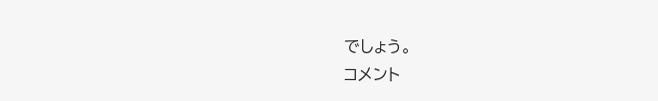でしょう。
コメント